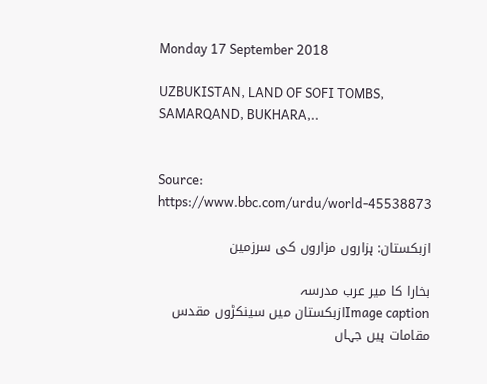Monday 17 September 2018

UZBUKISTAN, LAND OF SOFI TOMBS, SAMARQAND, BUKHARA,..


Source: https://www.bbc.com/urdu/world-45538873

ازبکستان: ہزاروں مزاروں کی سرزمین

بخارا کا میر عرب مدرسہ
Image captionازبکستان میں سینکڑوں مقدس مقامات ہیں جہاں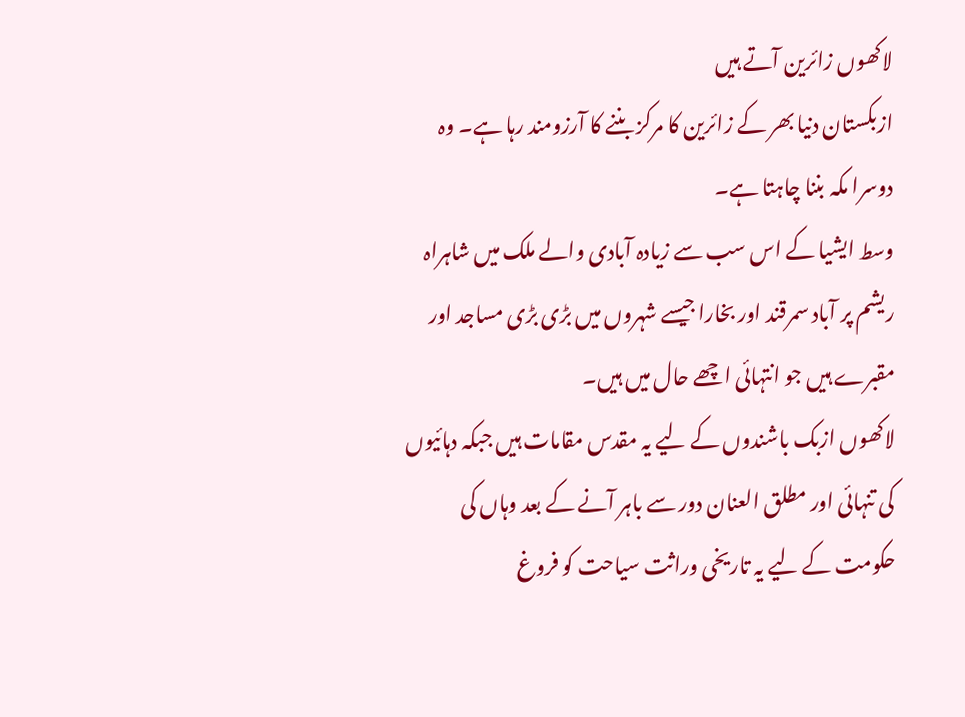لاکھوں زائرین آتے ہیں
ازبکستان دنیا بھر کے زائرین کا مرکز بننے کا آرزومند رہا ہے۔ وہ دوسرا مکہ بننا چاہتا ہے۔
وسط ایشیا کے اس سب سے زیادہ آبادی والے ملک میں شاہراہ ریشم پر آباد سمرقند اور بخارا جیسے شہروں میں بڑی بڑی مساجد اور مقبرے ہیں جو انتہائی اچھے حال میں ہیں۔
لاکھوں ازبک باشندوں کے لیے یہ مقدس مقامات ہیں جبکہ دہائیوں کی تنہائی اور مطلق العنان دور سے باہر آنے کے بعد وہاں کی حکومت کے لیے یہ تاریخی وراثت سیاحت کو فروغ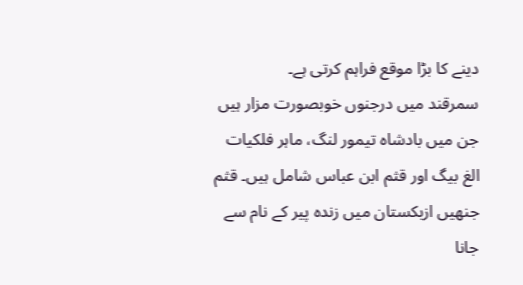دینے کا بڑا موقع فراہم کرتی ہے۔
سمرقند میں درجنوں خوبصورت مزار ہیں جن میں بادشاہ تیمور لنگ، ماہر فلکیات الغ بیگ اور قثم ابن عباس شامل ہیں۔ قثم جنھیں ازبکستان میں زندہ پیر کے نام سے جانا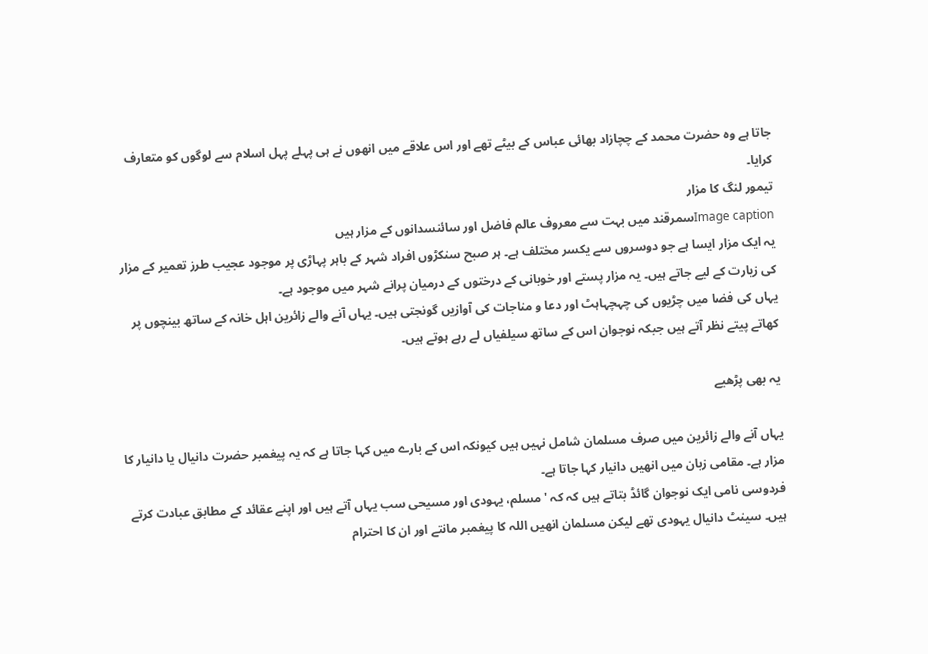جاتا ہے وہ حضرت محمد کے چچازاد بھائی عباس کے بیٹے تھے اور اس علاقے میں انھوں نے ہی پہلے پہل اسلام سے لوگوں کو متعارف کرایا۔
تیمور لنگ کا مزار
Image captionسمرقند میں بہت سے معروف عالم فاضل اور سائنسدانوں کے مزار ہیں
یہ ایک مزار ایسا ہے جو دوسروں سے یکسر مختلف ہے۔ ہر صبح سنکڑوں افراد شہر کے باہر پہاڑی پر موجود عجیب طرز تعمیر کے مزار کی زیارت کے لیے جاتے ہیں۔ یہ مزار پستے اور خوبانی کے درختوں کے درمیان پرانے شہر میں موجود ہے۔
یہاں کی فضا میں چڑیوں کی چہچہاہٹ اور دعا و مناجات کی آوازیں گونجتی ہیں۔ یہاں آنے والے زائرین اہل خانہ کے ساتھ بینچوں پر کھاتے پیتے نظر آتے ہیں جبکہ نوجوان اس کے ساتھ سیلفیاں لے رہے ہوتے ہیں۔

یہ بھی پڑھیے

یہاں آنے والے زائرین میں صرف مسلمان شامل نہیں ہیں کیونکہ اس کے بارے میں کہا جاتا ہے کہ یہ پیغمبر حضرت دانیال یا دانیار کا مزار ہے۔ مقامی زبان میں انھیں دانیار کہا جاتا ہے۔
فردوسی نامی ایک نوجوان گائڈ بتاتے ہیں کہ کہ 'مسلم، یہودی اور مسیحی سب یہاں آتے ہیں اور اپنے عقائد کے مطابق عبادت کرتے ہیں۔ سینٹ دانیال یہودی تھے لیکن مسلمان انھیں اللہ کا پیغمبر مانتے اور ان کا احترام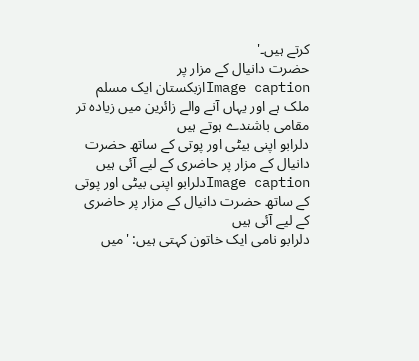کرتے ہیں۔'
حضرت دانیال کے مزار پر
Image captionازبکستان ایک مسلم ملک ہے اور یہاں آنے والے زائرین میں زیادہ تر مقامی باشندے ہوتے ہیں
دلرابو اپنی بیٹی اور پوتی کے ساتھ حضرت دانیال کے مزار پر حاضری کے لیے آئی ہیں
Image captionدلرابو اپنی بیٹی اور پوتی کے ساتھ حضرت دانیال کے مزار پر حاضری کے لیے آئی ہیں
دلرابو نامی ایک خاتون کہتی ہیں: 'میں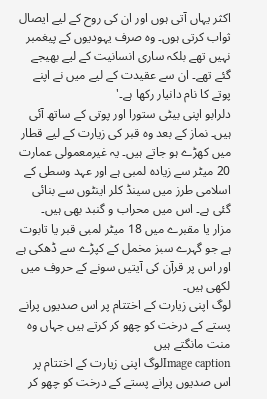اکثر یہاں آتی ہوں اور ان کی روح کے لیے ایصال ثواب کرتی ہوں۔ وہ صرف یہودیوں کے پیغمبر نہیں تھے بلکہ ساری انسانیت کے لیے بھیجے گئے تھے۔ ان سے عقیدت کے لیے میں نے اپنے پوتے کا نام دانیار رکھا ہے۔'
دلرابو اپنی بیٹی ستورا اور پوتی کے ساتھ آئی ہیں۔ نماز کے بعد وہ قبر کی زیارت کے لیے قطار میں کھڑے ہو جاتے ہیں۔ یہ غیرمعمولی عمارت 20 میٹر سے زیادہ لمبی ہے اور عہد وسطی کے اسلامی طرز میں سینڈ کلر اینٹوں سے بنائی گئی ہے۔ اس میں محراب و گنبد بھی ہیں۔
مزار یا مقبرے میں 18 میٹر لمبی قبر یا تابوت ہے جو گہرے سبز مخمل کے کپڑے سے ڈھکی ہے اور اس پر قرآن کی آیتیں سونے کے حروف میں لکھی ہیں۔
لوگ اپنی زیارت کے اختتام پر اس صدیوں پرانے پستے کے درخت کو چھو کر کرتے ہیں جہاں وہ منت مانگتے ہیں
Image captionلوگ اپنی زیارت کے اختتام پر اس صدیوں پرانے پستے کے درخت کو چھو کر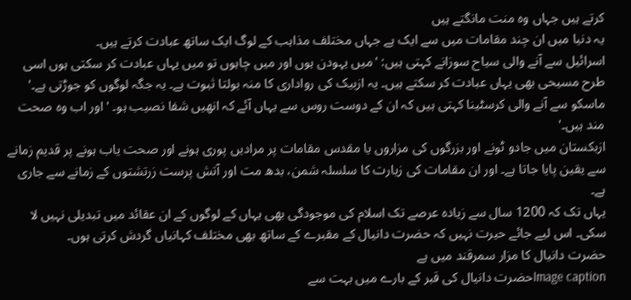کرتے ہیں جہاں وہ منت مانگتے ہیں
یہ دنیا میں ان چند مقامات میں سے ایک ہے جہاں مختلف مذاہب کے لوگ ایک ساتھ عبادت کرتے ہیں۔
اسرائیل سے آنے والی سیاح سوزانے کہتی ہیں: 'میں یہودن ہوں اور میں چاہوں تو میں یہاں عبادت کر سکتی ہوں اسی طرح مسیحی بھی یہاں عبادت کر سکتے ہیں۔ یہ ازبیک کی رواداری کا منہ بولتا ثبوت ہے۔ یہ جگہ لوگوں کو جوڑتی ہے۔'
ماسکو سے آنے والی کرسٹینا کہتی ہیں کہ ان کے دوست روس سے یہاں آئے کہ انھیں شفا نصیب ہو۔ 'اور اب وہ صحت مند ہیں۔'
ازبکستان میں جادو ٹونے اور بزرگوں کی مزاروں یا مقدس مقامات پر مرادیں پوری ہونے اور صحت یاب ہونے پر قدیم زمانے سے یقین پایا جاتا ہے۔ اور ان مقامات کی زیارت کا سلسلہ شمن، بدھ مت اور آتش پرست زرتشتوں کے زمانے سے جاری ہے۔
یہاں تک کہ 1200 سال سے زیادہ عرصے تک اسلام کی موجودگی بھی یہاں کے لوگوں کے ان عقائد میں تبدیلی نہیں لا سکی۔ اس لیے جائے حیرت نہیں کہ حضرت دانیال کے مقبرے کے ساتھ بھی مختلف کہانیاں گردش کرتی ہوں۔
حضرت دانیال کا مزار سمرقند میں ہے
Image captionحضرت دانیال کی قبر کے بارے میں بہت سے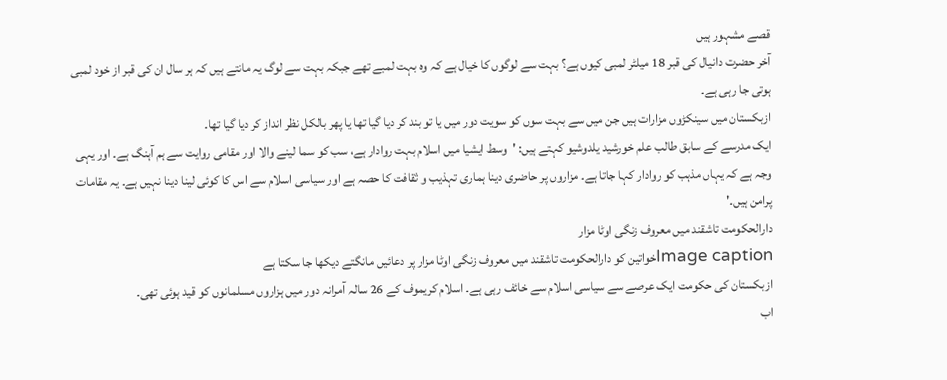قصے مشہور ہیں
آخر حضرت دانیال کی قبر 18 میلٹر لمبی کیوں ہے؟ بہت سے لوگوں کا خیال ہے کہ وہ بہت لمبے تھے جبکہ بہت سے لوگ یہ مانتے ہیں کہ ہر سال ان کی قبر از خود لمبی ہوتی جا رہی ہے۔
ازبکستان میں سینکڑوں مزارات ہیں جن میں سے بہت سوں کو سویت دور میں یا تو بند کر دیا گیا تھا یا پھر بالکل نظر انداز کر دیا گیا تھا۔
ایک مدرسے کے سابق طالب علم خورشید یلدوشیو کہتے ہیں: 'وسط ایشیا میں اسلام بہت روادار ہے، سب کو سما لینے والا اور مقامی روایت سے ہم آہنگ ہے۔ اور یہی وجہ ہے کہ یہاں مذہب کو روادار کہا جاتا ہے۔ مزاروں پر حاضری دینا ہماری تہذیب و ثقافت کا حصہ ہے اور سیاسی اسلام سے اس کا کوئی لینا دینا نہیں ہے۔ یہ مقامات پرامن ہیں۔'
دارالحکومت تاشقند میں معروف زنگی اوٹا مزار
Image captionخواتین کو دارالحکومت تاشقند میں معروف زنگی اوٹا مزار پر دعائیں مانگتے دیکھا جا سکتا ہے
ازبکستان کی حکومت ایک عرصے سے سیاسی اسلام سے خائف رہی ہے۔ اسلام کریموف کے 26 سالہ آمرانہ دور میں ہزاروں مسلمانوں کو قید ہوئی تھی۔
اب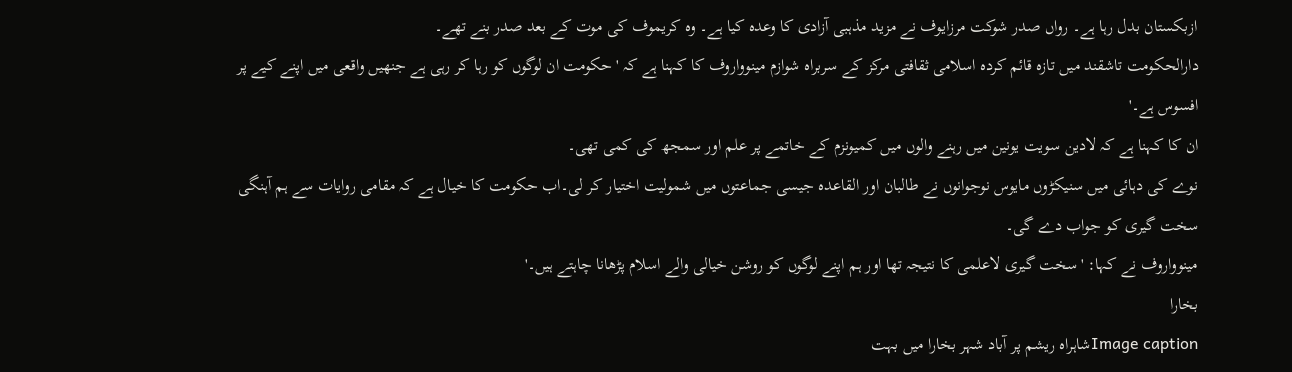ازبکستان بدل رہا ہے۔ رواں صدر شوکت مرزایوف نے مزید مذہبی آزادی کا وعدہ کیا ہے۔ وہ کریموف کی موت کے بعد صدر بنے تھے۔
دارالحکومت تاشقند میں تازہ قائم کردہ اسلامی ثقافتی مرکز کے سربراہ شوازم مینوواروف کا کہنا ہے کہ 'حکومت ان لوگوں کو رہا کر رہی ہے جنھیں واقعی میں اپنے کیے پر افسوس ہے۔'
ان کا کہنا ہے کہ لادین سویت یونین میں رہنے والوں میں کمیونزم کے خاتمے پر علم اور سمجھ کی کمی تھی۔
نوے کی دہائی میں سنیکڑوں مایوس نوجوانوں نے طالبان اور القاعدہ جیسی جماعتوں میں شمولیت اختیار کر لی۔اب حکومت کا خیال ہے کہ مقامی روایات سے ہم آہنگی سخت گیری کو جواب دے گی۔
مینوواروف نے کہا: 'سخت گیری لاعلمی کا نتیجہ تھا اور ہم اپنے لوگوں کو روشن خیالی والے اسلام پڑھانا چاہتے ہیں۔'
بخارا
Image captionشاہراہ ریشم پر آباد شہر بخارا میں بہت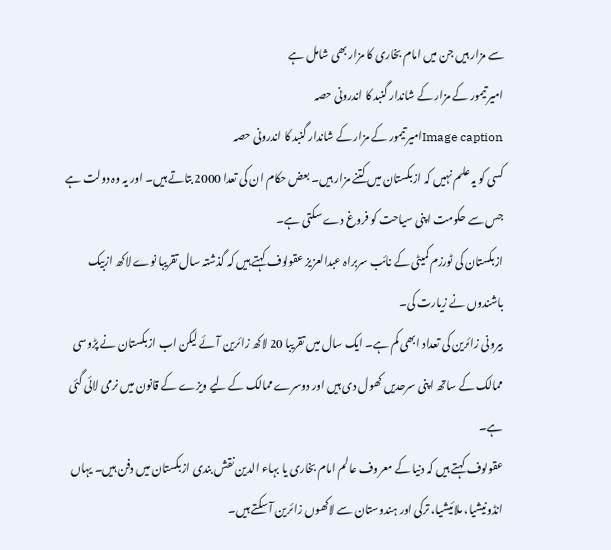سے مزار ہیں جن میں امام بخاری کا مزار بھی شامل ہے
امیر تیمور کے مزار کے شاندار گنبد کا اندرونی حصہ
Image captionامیر تیمور کے مزار کے شاندار گنبد کا اندرونی حصہ
کسی کو یہ علم نہیں کہ ازبکستان میں کتنے مزار ہیں۔ بعض حکام ان کی تعدا 2000 بتاتے ہیں۔ اور یہ وہ دولت ہے جس سے حکومت اپنی سیاحت کو فروغ دے سکتی ہے۔
ازبکستان کی ٹورزم کمیٹی کے نائب سربراہ عبدالعزیز عقولوف کہتے ہیں کہ گذشتہ سال تقریبا نوے لاکھ ازبیک باشندوں نے زیارت کی۔
بیرونی زائرین کی تعداد ابھی کم ہے۔ ایک سال میں تقریبا 20 لاکھ زائرین آئے لیکن اب ازبکستان نے پڑوسی ممالک کے ساتھ اپنی سرحدیں کھول دی ہیں اور دوسرے ممالک کے لیے ویزے کے قانون میں نرمی لائی گئی ہے۔
عقولوف کہتے ہیں کہ دنیا کے معروف عالم امام بخاری یا بہاء الدین نقش بندی ازبکستان میں دفن ہیں۔ یہاں انڈونیشیا، ملائیشیا، ترکی اور ہندوستان سے لاکھوں زائرین آ سکتے ہیں۔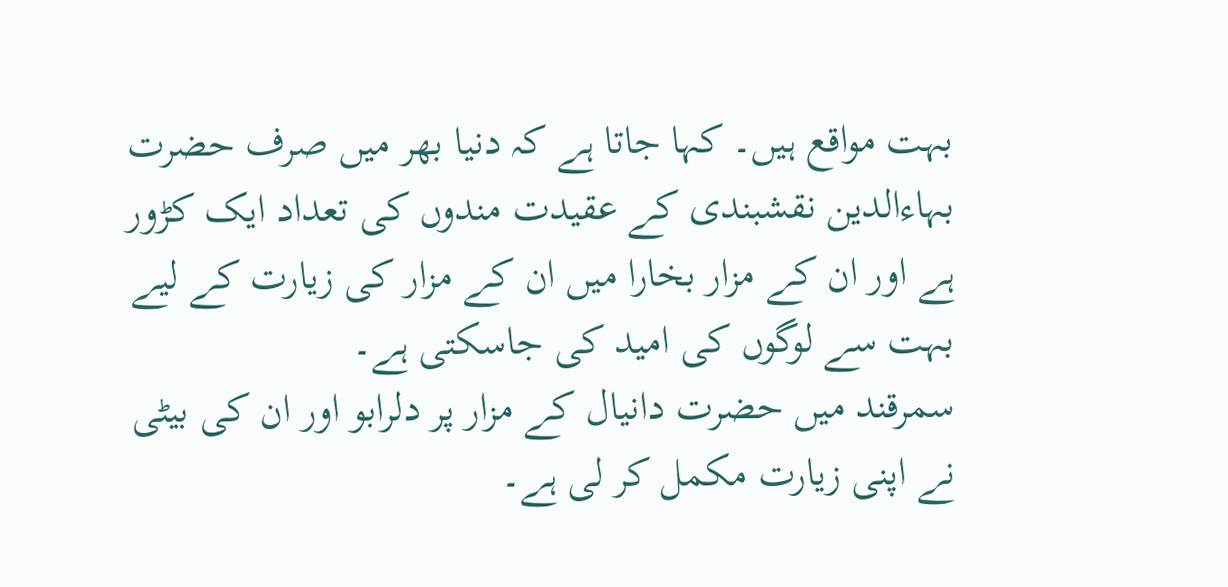بہت مواقع ہیں۔ کہا جاتا ہے کہ دنیا بھر میں صرف حضرت بہاءالدین نقشبندی کے عقیدت مندوں کی تعداد ایک کڑور ہے اور ان کے مزار بخارا میں ان کے مزار کی زیارت کے لیے بہت سے لوگوں کی امید کی جاسکتی ہے۔
سمرقند میں حضرت دانیال کے مزار پر دلرابو اور ان کی بیٹی نے اپنی زیارت مکمل کر لی ہے۔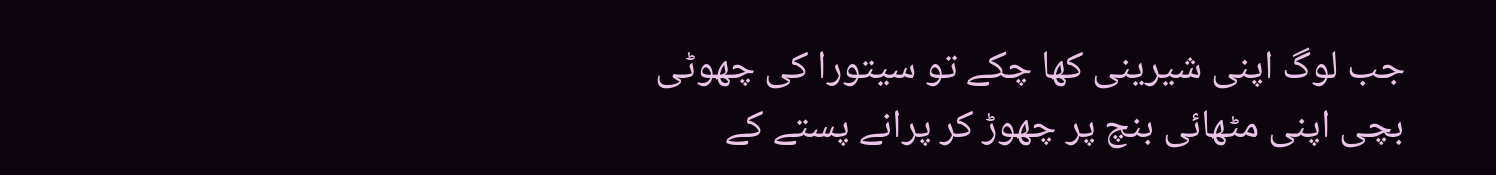جب لوگ اپنی شیرینی کھا چکے تو سیتورا کی چھوٹی بچی اپنی مٹھائی بنچ پر چھوڑ کر پرانے پستے کے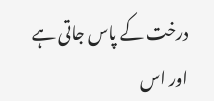درخت کے پاس جاتی ہے اور اس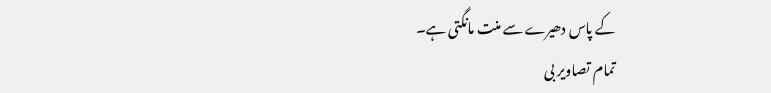کے پاس دھیرے سے منت مانگتی ہے۔
تمام تصاویر بی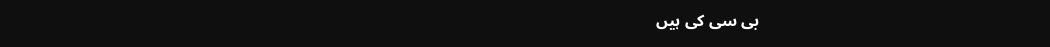بی سی کی ہیں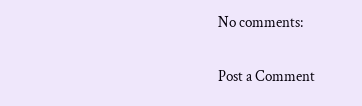No comments:

Post a Comment